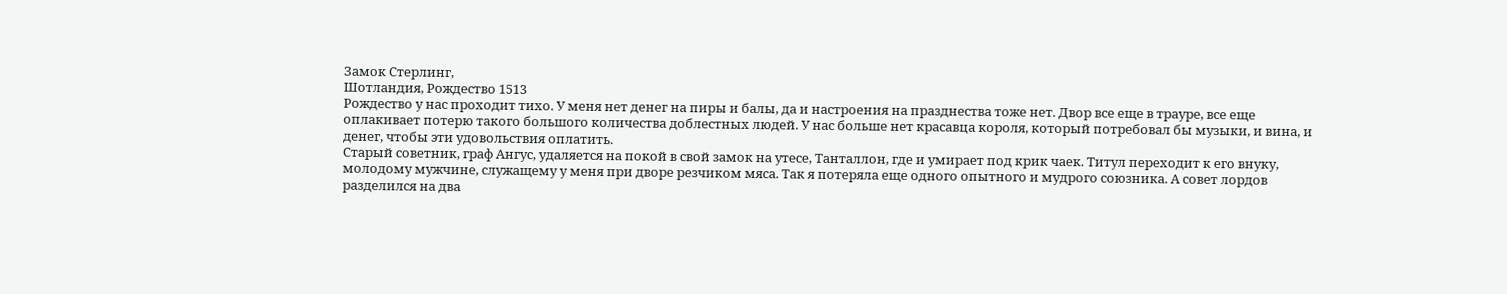Замок Стерлинг,
Шотландия, Рождество 1513
Рождество у нас проходит тихо. У меня нет денег на пиры и балы, да и настроения на празднества тоже нет. Двор все еще в трауре, все еще оплакивает потерю такого большого количества доблестных людей. У нас больше нет красавца короля, который потребовал бы музыки, и вина, и денег, чтобы эти удовольствия оплатить.
Старый советник, граф Ангус, удаляется на покой в свой замок на утесе, Танталлон, где и умирает под крик чаек. Титул переходит к его внуку, молодому мужчине, служащему у меня при дворе резчиком мяса. Так я потеряла еще одного опытного и мудрого союзника. А совет лордов разделился на два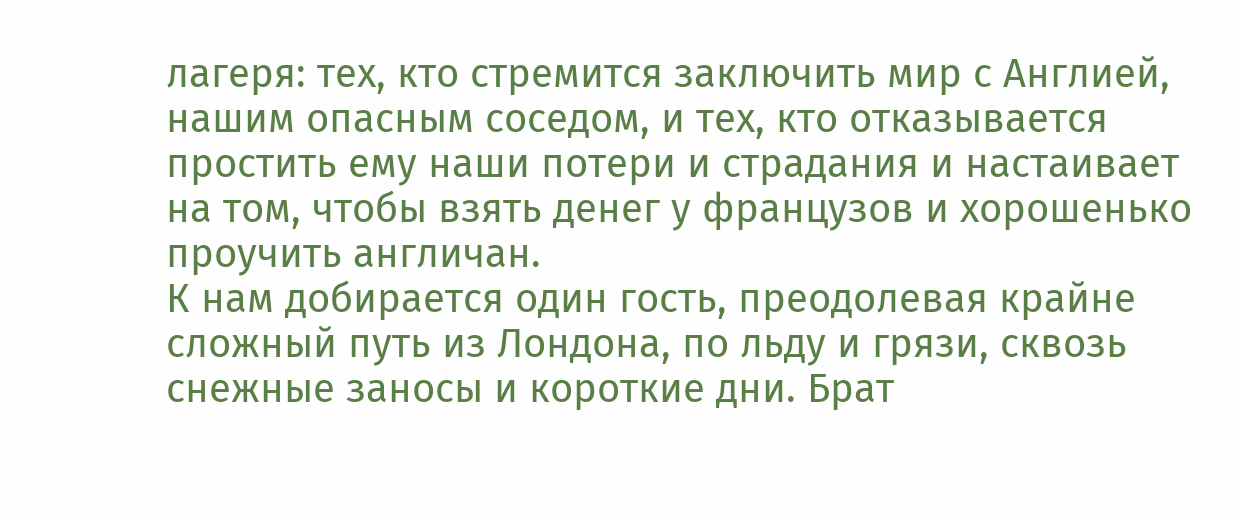лагеря: тех, кто стремится заключить мир с Англией, нашим опасным соседом, и тех, кто отказывается простить ему наши потери и страдания и настаивает на том, чтобы взять денег у французов и хорошенько проучить англичан.
К нам добирается один гость, преодолевая крайне сложный путь из Лондона, по льду и грязи, сквозь снежные заносы и короткие дни. Брат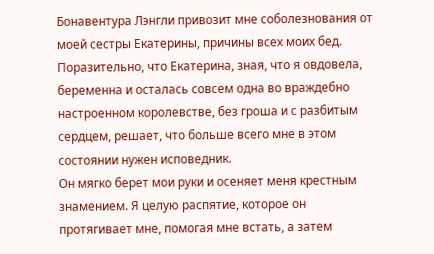Бонавентура Лэнгли привозит мне соболезнования от моей сестры Екатерины, причины всех моих бед. Поразительно, что Екатерина, зная, что я овдовела, беременна и осталась совсем одна во враждебно настроенном королевстве, без гроша и с разбитым сердцем, решает, что больше всего мне в этом состоянии нужен исповедник.
Он мягко берет мои руки и осеняет меня крестным знамением. Я целую распятие, которое он протягивает мне, помогая мне встать, а затем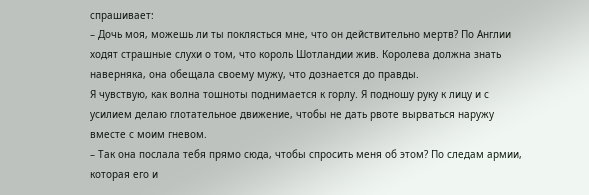спрашивает:
– Дочь моя, можешь ли ты поклясться мне, что он действительно мертв? По Англии ходят страшные слухи о том, что король Шотландии жив. Королева должна знать наверняка, она обещала своему мужу, что дознается до правды.
Я чувствую, как волна тошноты поднимается к горлу. Я подношу руку к лицу и с усилием делаю глотательное движение, чтобы не дать рвоте вырваться наружу вместе с моим гневом.
– Так она послала тебя прямо сюда, чтобы спросить меня об этом? По следам армии, которая его и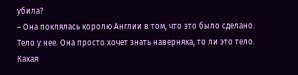убила?
– Она поклялась королю Англии в том, что это было сделано. Тело у нее. Она просто хочет знать наверняка, то ли это тело.
Какая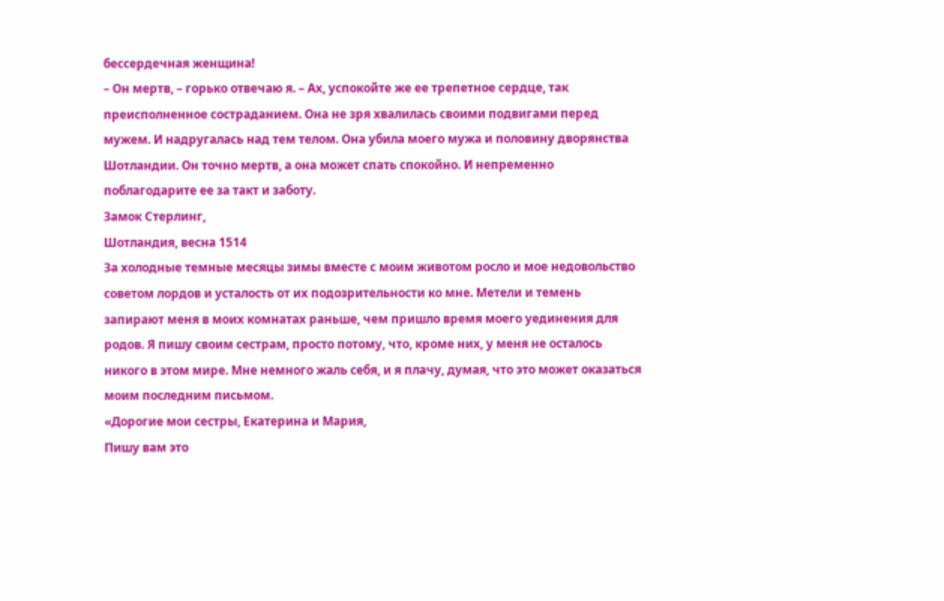бессердечная женщина!
– Он мертв, – горько отвечаю я. – Ах, успокойте же ее трепетное сердце, так преисполненное состраданием. Она не зря хвалилась своими подвигами перед мужем. И надругалась над тем телом. Она убила моего мужа и половину дворянства Шотландии. Он точно мертв, а она может спать спокойно. И непременно поблагодарите ее за такт и заботу.
Замок Стерлинг,
Шотландия, весна 1514
За холодные темные месяцы зимы вместе с моим животом росло и мое недовольство советом лордов и усталость от их подозрительности ко мне. Метели и темень запирают меня в моих комнатах раньше, чем пришло время моего уединения для родов. Я пишу своим сестрам, просто потому, что, кроме них, у меня не осталось никого в этом мире. Мне немного жаль себя, и я плачу, думая, что это может оказаться моим последним письмом.
«Дорогие мои сестры, Екатерина и Мария,
Пишу вам это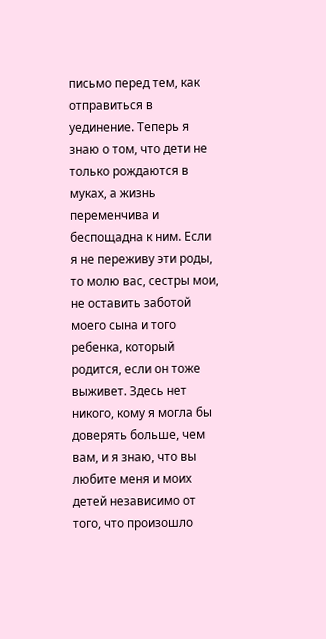письмо перед тем, как отправиться в уединение. Теперь я знаю о том, что дети не только рождаются в муках, а жизнь переменчива и беспощадна к ним. Если я не переживу эти роды, то молю вас, сестры мои, не оставить заботой моего сына и того ребенка, который родится, если он тоже выживет. Здесь нет никого, кому я могла бы доверять больше, чем вам, и я знаю, что вы любите меня и моих детей независимо от того, что произошло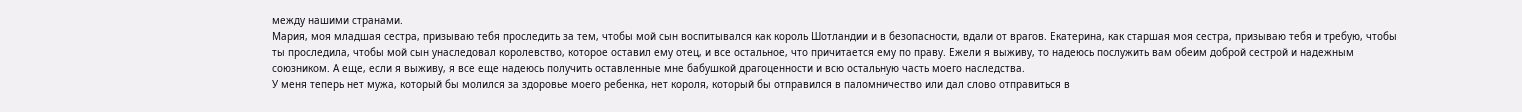между нашими странами.
Мария, моя младшая сестра, призываю тебя проследить за тем, чтобы мой сын воспитывался как король Шотландии и в безопасности, вдали от врагов. Екатерина, как старшая моя сестра, призываю тебя и требую, чтобы ты проследила, чтобы мой сын унаследовал королевство, которое оставил ему отец, и все остальное, что причитается ему по праву. Ежели я выживу, то надеюсь послужить вам обеим доброй сестрой и надежным союзником. А еще, если я выживу, я все еще надеюсь получить оставленные мне бабушкой драгоценности и всю остальную часть моего наследства.
У меня теперь нет мужа, который бы молился за здоровье моего ребенка, нет короля, который бы отправился в паломничество или дал слово отправиться в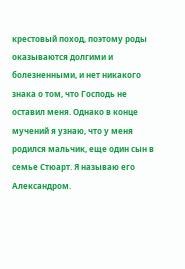крестовый поход, поэтому роды оказываются долгими и болезненными, и нет никакого знака о том, что Господь не оставил меня. Однако в конце мучений я узнаю, что у меня родился мальчик, еще один сын в семье Стюарт. Я называю его Александром.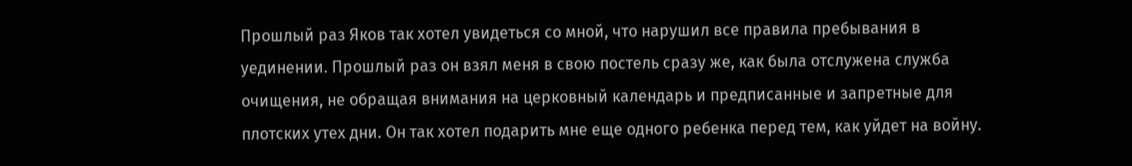Прошлый раз Яков так хотел увидеться со мной, что нарушил все правила пребывания в уединении. Прошлый раз он взял меня в свою постель сразу же, как была отслужена служба очищения, не обращая внимания на церковный календарь и предписанные и запретные для плотских утех дни. Он так хотел подарить мне еще одного ребенка перед тем, как уйдет на войну.